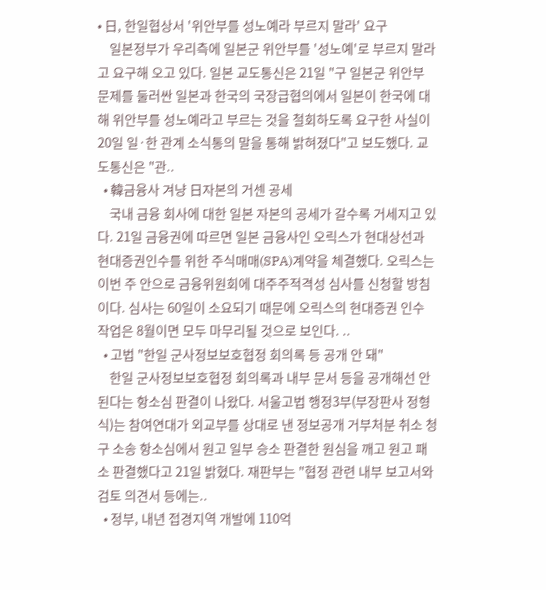• 日, 한일협상서 '위안부를 성노예라 부르지 말라' 요구
    일본정부가 우리측에 일본군 위안부를 '성노예'로 부르지 말라고 요구해 오고 있다. 일본 교도통신은 21일 "구 일본군 위안부 문제를 둘러싼 일본과 한국의 국장급협의에서 일본이 한국에 대해 위안부를 성노예라고 부르는 것을 철회하도록 요구한 사실이 20일 일·한 관계 소식통의 말을 통해 밝혀졌다"고 보도했다. 교도통신은 "관..
  • 韓금융사 겨냥 日자본의 거센 공세
    국내 금융 회사에 대한 일본 자본의 공세가 갈수록 거세지고 있다. 21일 금융권에 따르면 일본 금융사인 오릭스가 현대상선과 현대증권인수를 위한 주식매매(SPA)계약을 체결했다. 오릭스는 이번 주 안으로 금융위원회에 대주주적격성 심사를 신청할 방침이다. 심사는 60일이 소요되기 때문에 오릭스의 현대증권 인수 작업은 8월이면 모두 마무리될 것으로 보인다. ..
  • 고법 "한일 군사정보보호협정 회의록 등 공개 안 돼"
    한일 군사정보보호협정 회의록과 내부 문서 등을 공개해선 안 된다는 항소심 판결이 나왔다. 서울고법 행정3부(부장판사 정형식)는 참여연대가 외교부를 상대로 낸 정보공개 거부처분 취소 청구 소송 항소심에서 원고 일부 승소 판결한 원심을 깨고 원고 패소 판결했다고 21일 밝혔다. 재판부는 "협정 관련 내부 보고서와 검토 의견서 등에는..
  • 정부, 내년 접경지역 개발에 110억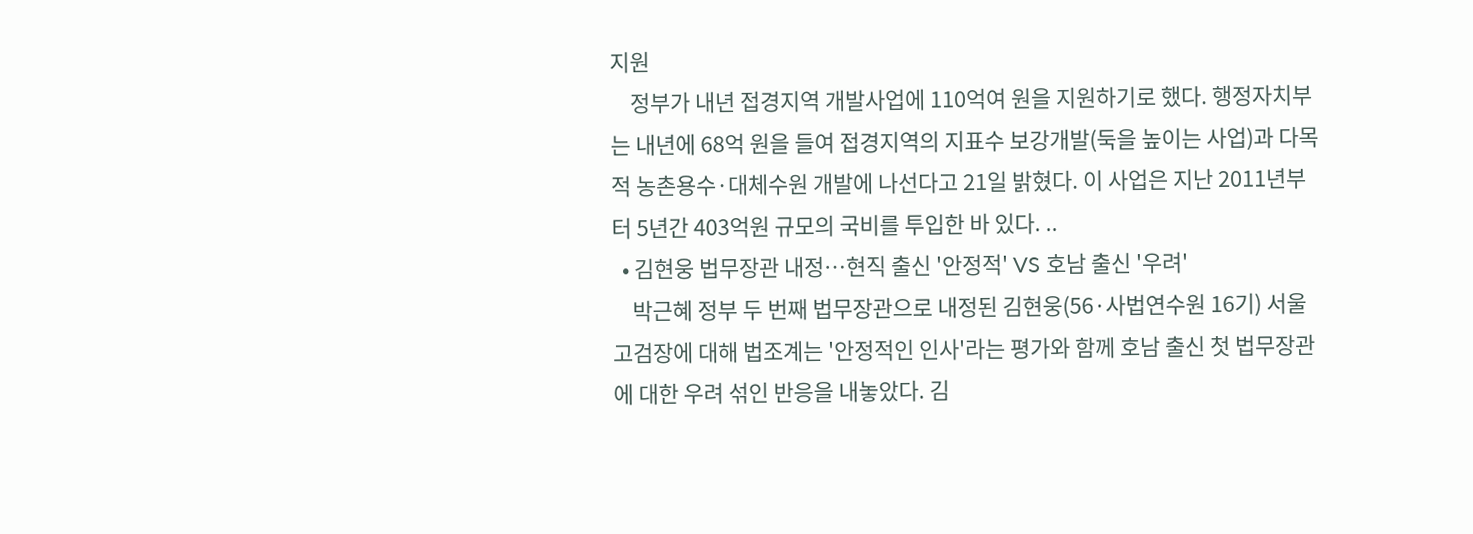지원
    정부가 내년 접경지역 개발사업에 110억여 원을 지원하기로 했다. 행정자치부는 내년에 68억 원을 들여 접경지역의 지표수 보강개발(둑을 높이는 사업)과 다목적 농촌용수·대체수원 개발에 나선다고 21일 밝혔다. 이 사업은 지난 2011년부터 5년간 403억원 규모의 국비를 투입한 바 있다. ..
  • 김현웅 법무장관 내정…현직 출신 '안정적' VS 호남 출신 '우려'
    박근혜 정부 두 번째 법무장관으로 내정된 김현웅(56·사법연수원 16기) 서울고검장에 대해 법조계는 '안정적인 인사'라는 평가와 함께 호남 출신 첫 법무장관에 대한 우려 섞인 반응을 내놓았다. 김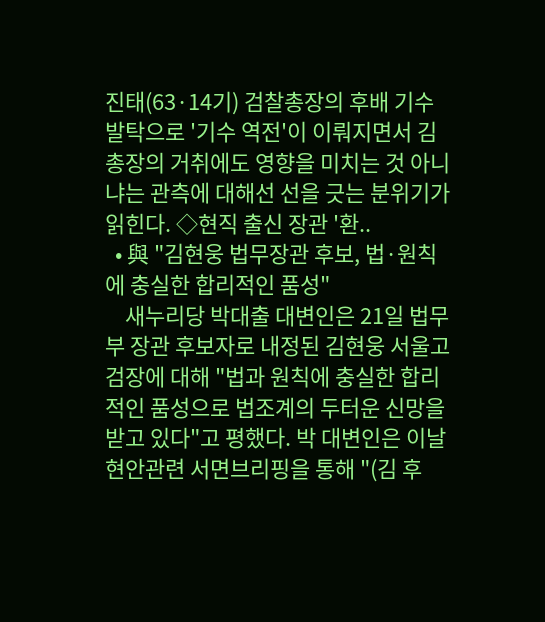진태(63·14기) 검찰총장의 후배 기수 발탁으로 '기수 역전'이 이뤄지면서 김 총장의 거취에도 영향을 미치는 것 아니냐는 관측에 대해선 선을 긋는 분위기가 읽힌다. ◇현직 출신 장관 '환..
  • 與 "김현웅 법무장관 후보, 법·원칙에 충실한 합리적인 품성"
    새누리당 박대출 대변인은 21일 법무부 장관 후보자로 내정된 김현웅 서울고검장에 대해 "법과 원칙에 충실한 합리적인 품성으로 법조계의 두터운 신망을 받고 있다"고 평했다. 박 대변인은 이날 현안관련 서면브리핑을 통해 "(김 후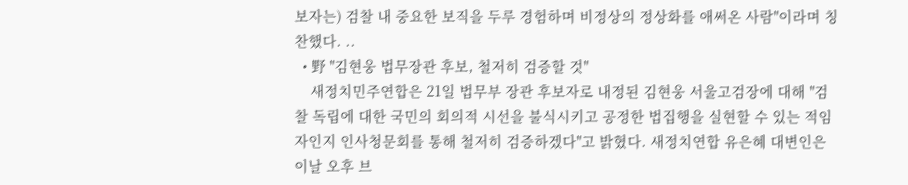보자는) 검찰 내 중요한 보직을 두루 경험하며 비정상의 정상화를 애써온 사람"이라며 칭찬했다. ..
  • 野 "김현웅 법무장관 후보, 철저히 검증할 것"
    새정치민주연합은 21일 법무부 장관 후보자로 내정된 김현웅 서울고검장에 대해 "검찰 독립에 대한 국민의 회의적 시선을 불식시키고 공정한 법집행을 실현할 수 있는 적임자인지 인사청문회를 통해 철저히 검증하겠다"고 밝혔다. 새정치연합 유은혜 대변인은 이날 오후 브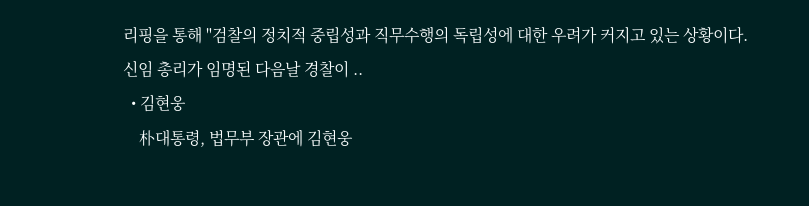리핑을 통해 "검찰의 정치적 중립성과 직무수행의 독립성에 대한 우려가 커지고 있는 상황이다. 신임 총리가 임명된 다음날 경찰이 ..
  • 김현웅
    朴대통령, 법무부 장관에 김현웅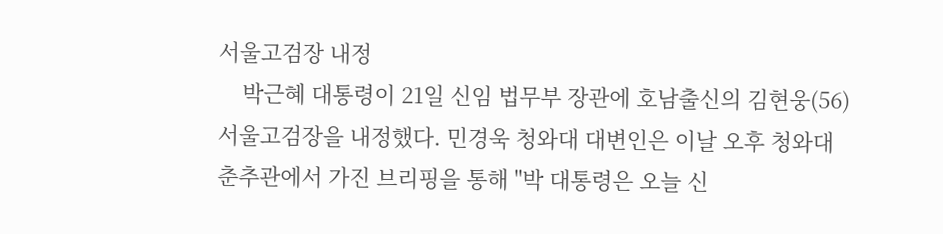서울고검장 내정
    박근혜 대통령이 21일 신임 법무부 장관에 호남출신의 김현웅(56) 서울고검장을 내정했다. 민경욱 청와대 대변인은 이날 오후 청와대 춘추관에서 가진 브리핑을 통해 "박 대통령은 오늘 신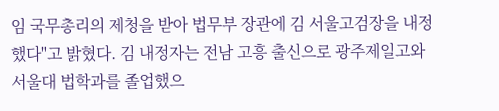임 국무총리의 제청을 받아 법무부 장관에 김 서울고검장을 내정했다"고 밝혔다. 김 내정자는 전남 고흥 출신으로 광주제일고와 서울대 법학과를 졸업했으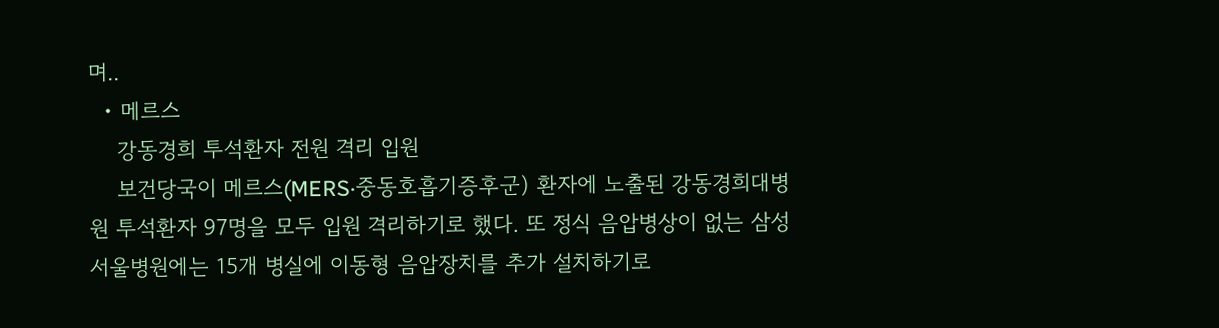며..
  • 메르스
    강동경희 투석환자 전원 격리 입원
    보건당국이 메르스(MERS·중동호흡기증후군) 환자에 노출된 강동경희대병원 투석환자 97명을 모두 입원 격리하기로 했다. 또 정식 음압병상이 없는 삼성서울병원에는 15개 병실에 이동형 음압장치를 추가 설치하기로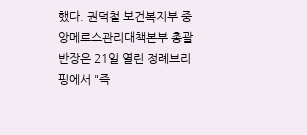했다. 권덕철 보건복지부 중앙메르스관리대책본부 총괄반장은 21일 열린 정례브리핑에서 "즉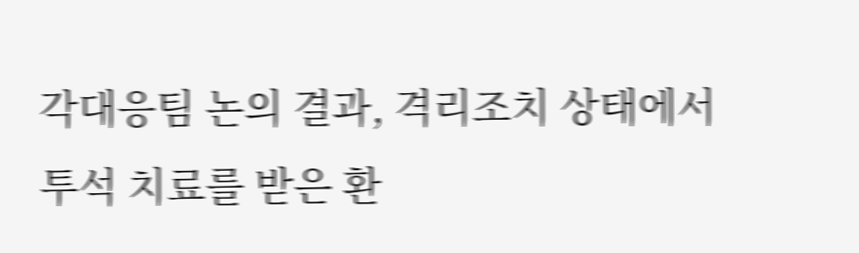각대응팀 논의 결과, 격리조치 상태에서 투석 치료를 받은 환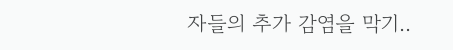자들의 추가 감염을 막기..